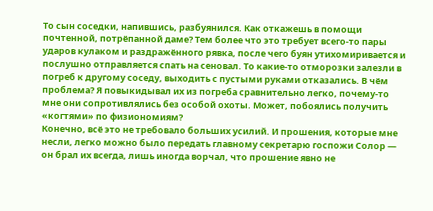То сын соседки, напившись, разбуянился. Как откажешь в помощи почтенной, потрёпанной даме? Тем более что это требует всего-то пары ударов кулаком и раздражённого рявка, после чего буян утихомиривается и послушно отправляется спать на сеновал. То какие-то отморозки залезли в погреб к другому соседу, выходить с пустыми руками отказались. В чём проблема? Я повыкидывал их из погреба сравнительно легко, почему-то мне они сопротивлялись без особой охоты. Может, побоялись получить «когтями» по физиономиям?
Конечно, всё это не требовало больших усилий. И прошения, которые мне несли, легко можно было передать главному секретарю госпожи Солор — он брал их всегда, лишь иногда ворчал, что прошение явно не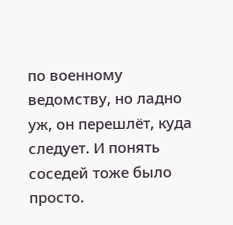по военному ведомству, но ладно уж, он перешлёт, куда следует. И понять соседей тоже было просто.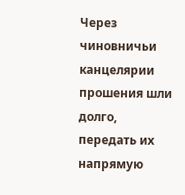Через чиновничьи канцелярии прошения шли долго, передать их напрямую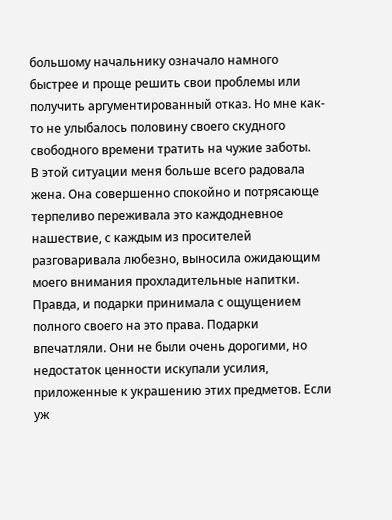большому начальнику означало намного быстрее и проще решить свои проблемы или получить аргументированный отказ. Но мне как-то не улыбалось половину своего скудного свободного времени тратить на чужие заботы.
В этой ситуации меня больше всего радовала жена. Она совершенно спокойно и потрясающе терпеливо переживала это каждодневное нашествие, с каждым из просителей разговаривала любезно, выносила ожидающим моего внимания прохладительные напитки. Правда, и подарки принимала с ощущением полного своего на это права. Подарки впечатляли. Они не были очень дорогими, но недостаток ценности искупали усилия, приложенные к украшению этих предметов. Если уж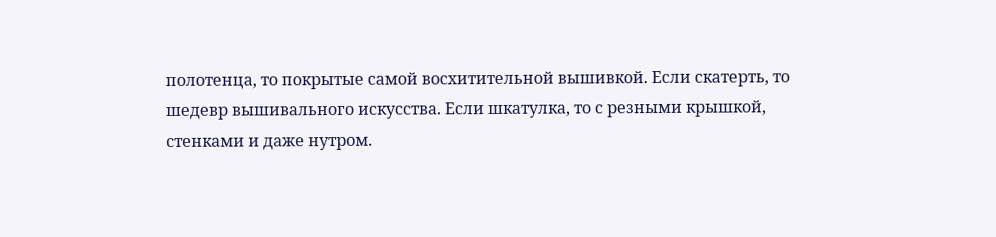полотенца, то покрытые самой восхитительной вышивкой. Если скатерть, то шедевр вышивального искусства. Если шкатулка, то с резными крышкой, стенками и даже нутром.